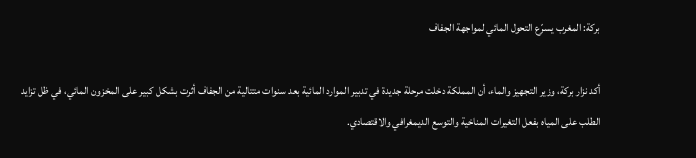بركة: المغرب يسرّع التحول المائي لمواجهة الجفاف

أكد نزار بركة، وزير التجهيز والماء، أن المملكة دخلت مرحلة جديدة في تدبير الموارد المائية بعد سنوات متتالية من الجفاف أثرت بشكل كبير على المخزون المائي، في ظل تزايد الطلب على المياه بفعل التغيرات المناخية والتوسع الديمغرافي والاقتصادي.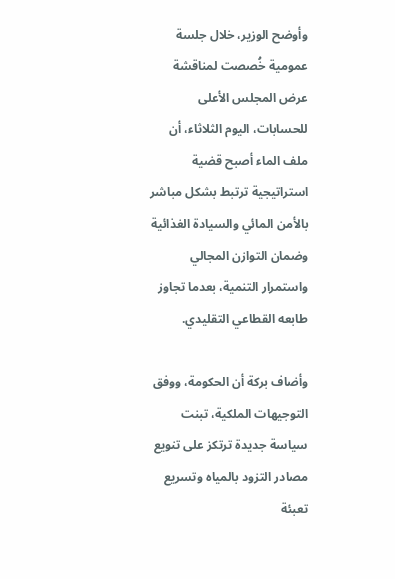وأوضح الوزير، خلال جلسة عمومية خُصصت لمناقشة عرض المجلس الأعلى للحسابات، اليوم الثلاثاء، أن ملف الماء أصبح قضية استراتيجية ترتبط بشكل مباشر بالأمن المائي والسيادة الغذائية وضمان التوازن المجالي واستمرار التنمية، بعدما تجاوز طابعه القطاعي التقليدي.

وأضاف بركة أن الحكومة، ووفق التوجيهات الملكية، تبنت سياسة جديدة ترتكز على تنويع مصادر التزود بالمياه وتسريع تعبئة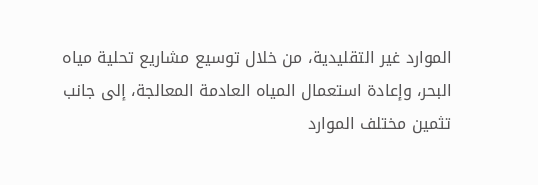الموارد غير التقليدية، من خلال توسيع مشاريع تحلية مياه البحر، وإعادة استعمال المياه العادمة المعالجة، إلى جانب تثمين مختلف الموارد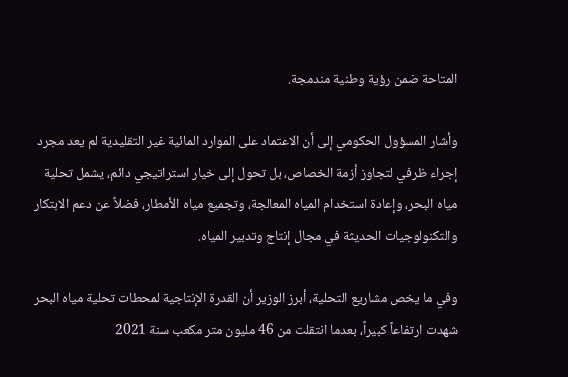المتاحة ضمن رؤية وطنية مندمجة.

وأشار المسؤول الحكومي إلى أن الاعتماد على الموارد المائية غير التقليدية لم يعد مجرد إجراء ظرفي لتجاوز أزمة الخصاص، بل تحول إلى خيار استراتيجي دائم، يشمل تحلية مياه البحر، وإعادة استخدام المياه المعالجة، وتجميع مياه الأمطار، فضلاً عن دعم الابتكار والتكنولوجيات الحديثة في مجال إنتاج وتدبير المياه.

وفي ما يخص مشاريع التحلية، أبرز الوزير أن القدرة الإنتاجية لمحطات تحلية مياه البحر شهدت ارتفاعاً كبيراً، بعدما انتقلت من 46 مليون متر مكعب سنة 2021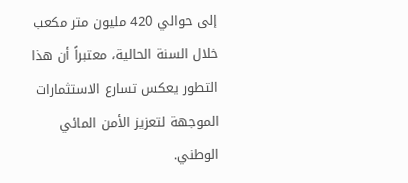إلى حوالي 420 مليون متر مكعب خلال السنة الحالية، معتبراً أن هذا التطور يعكس تسارع الاستثمارات الموجهة لتعزيز الأمن المائي الوطني.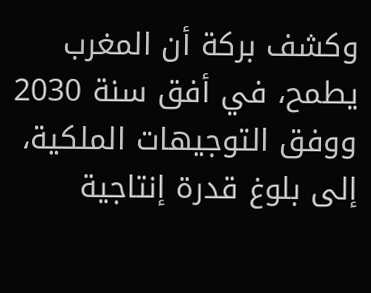وكشف بركة أن المغرب يطمح، في أفق سنة 2030 ووفق التوجيهات الملكية، إلى بلوغ قدرة إنتاجية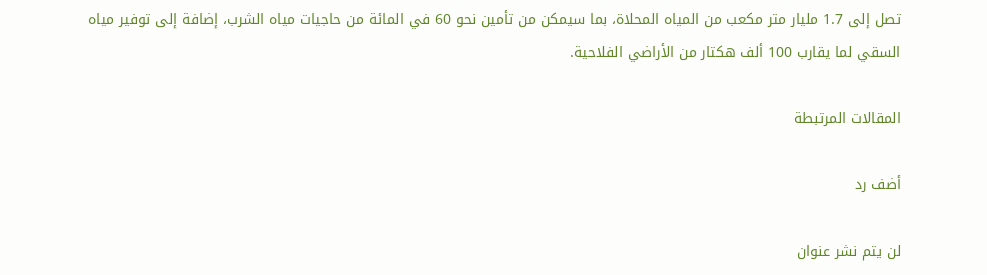تصل إلى 1.7 مليار متر مكعب من المياه المحلاة، بما سيمكن من تأمين نحو 60 في المائة من حاجيات مياه الشرب، إضافة إلى توفير مياه السقي لما يقارب 100 ألف هكتار من الأراضي الفلاحية.

المقالات المرتبطة

أضف رد

لن يتم نشر عنوان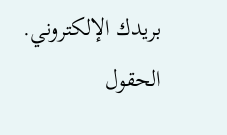بريدك الإلكتروني. الحقول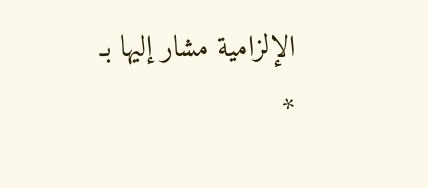الإلزامية مشار إليها بـ *